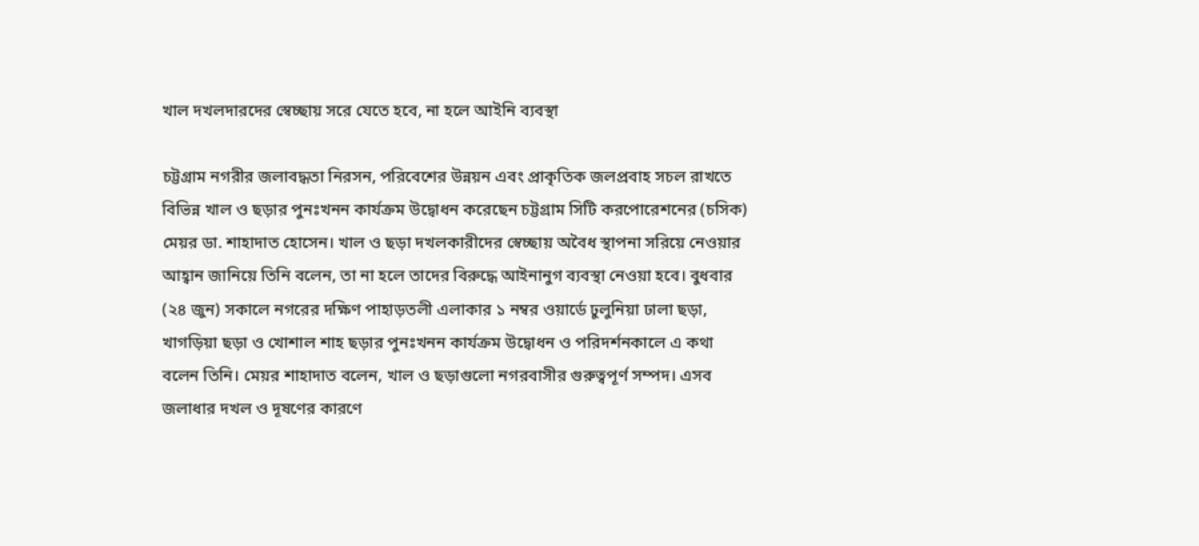খাল দখলদারদের স্বেচ্ছায় সরে যেতে হবে, না হলে আইনি ব্যবস্থা

চট্টগ্রাম নগরীর জলাবদ্ধতা নিরসন, পরিবেশের উন্নয়ন এবং প্রাকৃতিক জলপ্রবাহ সচল রাখতে বিভিন্ন খাল ও ছড়ার পুনঃখনন কার্যক্রম উদ্বোধন করেছেন চট্টগ্রাম সিটি করপোরেশনের (চসিক) মেয়র ডা. শাহাদাত হোসেন। খাল ও ছড়া দখলকারীদের স্বেচ্ছায় অবৈধ স্থাপনা সরিয়ে নেওয়ার আহ্বান জানিয়ে তিনি বলেন, তা না হলে তাদের বিরুদ্ধে আইনানুগ ব্যবস্থা নেওয়া হবে। বুধবার (২৪ জুন) সকালে নগরের দক্ষিণ পাহাড়তলী এলাকার ১ নম্বর ওয়ার্ডে ঢুলুনিয়া ঢালা ছড়া, খাগড়িয়া ছড়া ও খোশাল শাহ ছড়ার পুনঃখনন কার্যক্রম উদ্বোধন ও পরিদর্শনকালে এ কথা বলেন তিনি। মেয়র শাহাদাত বলেন, খাল ও ছড়াগুলো নগরবাসীর গুরুত্বপূর্ণ সম্পদ। এসব জলাধার দখল ও দূষণের কারণে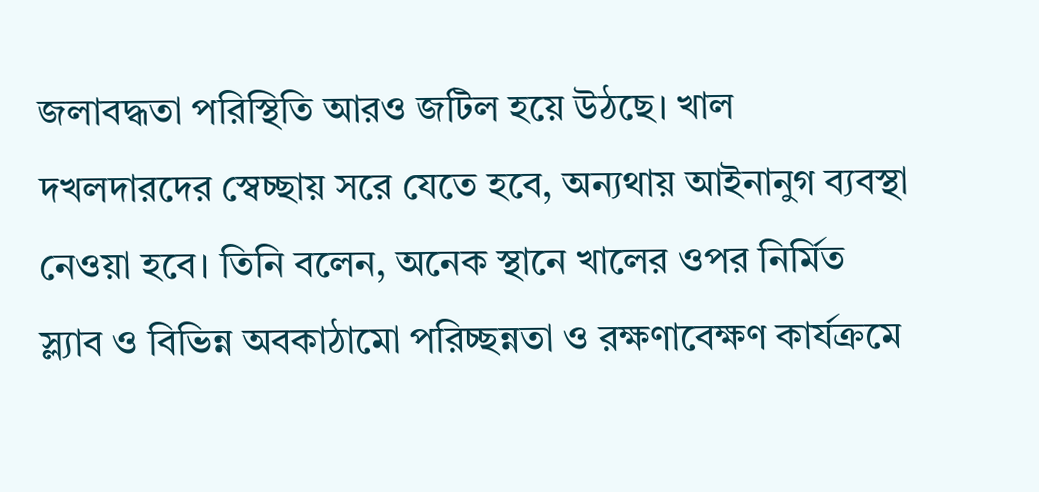জলাবদ্ধতা পরিস্থিতি আরও জটিল হয়ে উঠছে। খাল দখলদারদের স্বেচ্ছায় সরে যেতে হবে, অন্যথায় আইনানুগ ব্যবস্থা নেওয়া হবে। তিনি বলেন, অনেক স্থানে খালের ওপর নির্মিত স্ল্যাব ও বিভিন্ন অবকাঠামো পরিচ্ছন্নতা ও রক্ষণাবেক্ষণ কার্যক্রমে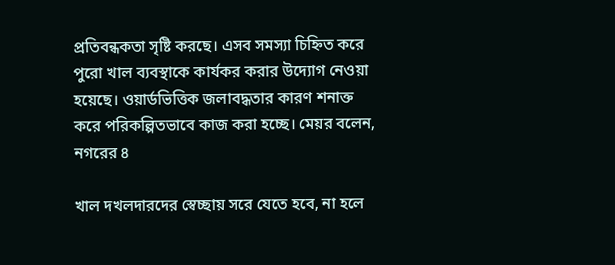প্রতিবন্ধকতা সৃষ্টি করছে। এসব সমস্যা চিহ্নিত করে পুরো খাল ব্যবস্থাকে কার্যকর করার উদ্যোগ নেওয়া হয়েছে। ওয়ার্ডভিত্তিক জলাবদ্ধতার কারণ শনাক্ত করে পরিকল্পিতভাবে কাজ করা হচ্ছে। মেয়র বলেন, নগরের ৪

খাল দখলদারদের স্বেচ্ছায় সরে যেতে হবে, না হলে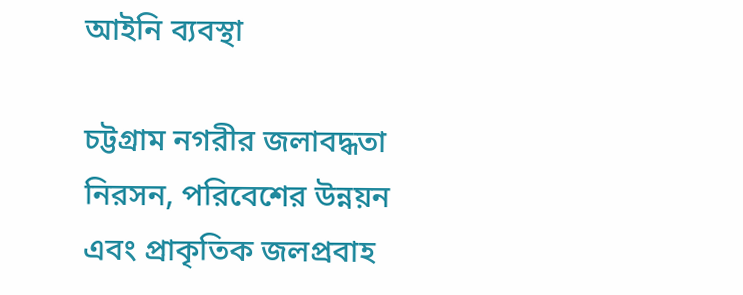আইনি ব্যবস্থা

চট্টগ্রাম নগরীর জলাবদ্ধতা নিরসন, পরিবেশের উন্নয়ন এবং প্রাকৃতিক জলপ্রবাহ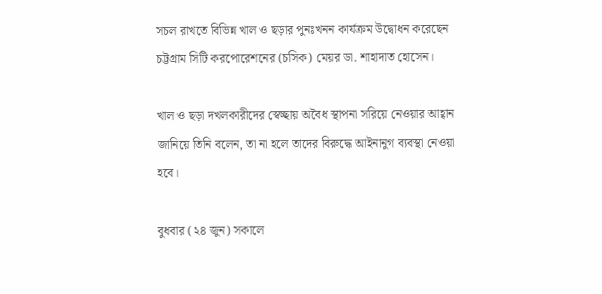সচল রাখতে বিভিন্ন খাল ও ছড়ার পুনঃখনন কার্যক্রম উদ্বোধন করেছেন চট্টগ্রাম সিটি করপোরেশনের (চসিক) মেয়র ডা. শাহাদাত হোসেন।

খাল ও ছড়া দখলকারীদের স্বেচ্ছায় অবৈধ স্থাপনা সরিয়ে নেওয়ার আহ্বান জানিয়ে তিনি বলেন, তা না হলে তাদের বিরুদ্ধে আইনানুগ ব্যবস্থা নেওয়া হবে।

বুধবার (২৪ জুন) সকালে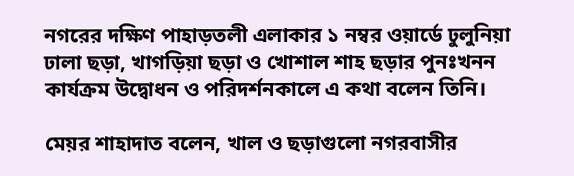নগরের দক্ষিণ পাহাড়তলী এলাকার ১ নম্বর ওয়ার্ডে ঢুলুনিয়া ঢালা ছড়া, খাগড়িয়া ছড়া ও খোশাল শাহ ছড়ার পুনঃখনন কার্যক্রম উদ্বোধন ও পরিদর্শনকালে এ কথা বলেন তিনি।

মেয়র শাহাদাত বলেন, খাল ও ছড়াগুলো নগরবাসীর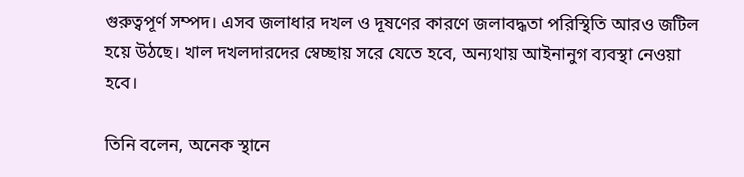গুরুত্বপূর্ণ সম্পদ। এসব জলাধার দখল ও দূষণের কারণে জলাবদ্ধতা পরিস্থিতি আরও জটিল হয়ে উঠছে। খাল দখলদারদের স্বেচ্ছায় সরে যেতে হবে, অন্যথায় আইনানুগ ব্যবস্থা নেওয়া হবে।

তিনি বলেন, অনেক স্থানে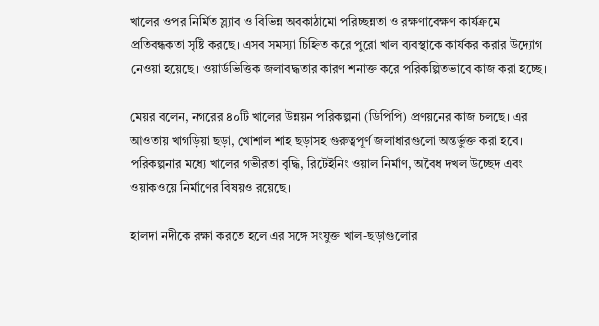খালের ওপর নির্মিত স্ল্যাব ও বিভিন্ন অবকাঠামো পরিচ্ছন্নতা ও রক্ষণাবেক্ষণ কার্যক্রমে প্রতিবন্ধকতা সৃষ্টি করছে। এসব সমস্যা চিহ্নিত করে পুরো খাল ব্যবস্থাকে কার্যকর করার উদ্যোগ নেওয়া হয়েছে। ওয়ার্ডভিত্তিক জলাবদ্ধতার কারণ শনাক্ত করে পরিকল্পিতভাবে কাজ করা হচ্ছে।

মেয়র বলেন, নগরের ৪০টি খালের উন্নয়ন পরিকল্পনা (ডিপিপি) প্রণয়নের কাজ চলছে। এর আওতায় খাগড়িয়া ছড়া, খোশাল শাহ ছড়াসহ গুরুত্বপূর্ণ জলাধারগুলো অন্তর্ভুক্ত করা হবে। পরিকল্পনার মধ্যে খালের গভীরতা বৃদ্ধি, রিটেইনিং ওয়াল নির্মাণ, অবৈধ দখল উচ্ছেদ এবং ওয়াকওয়ে নির্মাণের বিষয়ও রয়েছে।

হালদা নদীকে রক্ষা করতে হলে এর সঙ্গে সংযুক্ত খাল-ছড়াগুলোর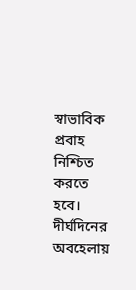স্বাভাবিক প্রবাহ নিশ্চিত করতে হবে। দীর্ঘদিনের অবহেলায়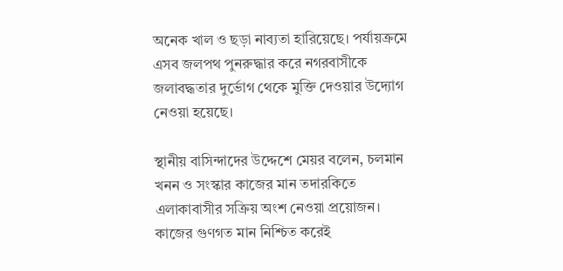অনেক খাল ও ছড়া নাব্যতা হারিয়েছে। পর্যায়ক্রমে এসব জলপথ পুনরুদ্ধার করে নগরবাসীকে জলাবদ্ধতার দুর্ভোগ থেকে মুক্তি দেওয়ার উদ্যোগ নেওয়া হয়েছে।

স্থানীয় বাসিন্দাদের উদ্দেশে মেয়র বলেন, চলমান খনন ও সংস্কার কাজের মান তদারকিতে এলাকাবাসীর সক্রিয় অংশ নেওয়া প্রয়োজন। কাজের গুণগত মান নিশ্চিত করেই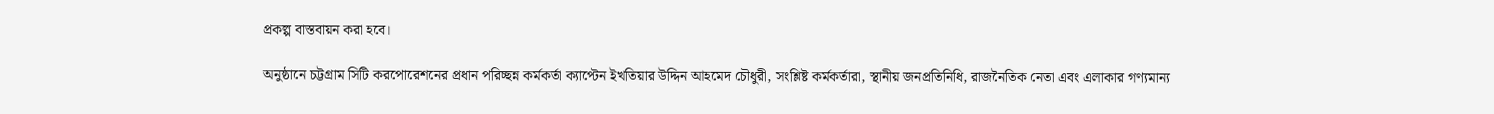প্রকল্প বাস্তবায়ন করা হবে।

অনুষ্ঠানে চট্টগ্রাম সিটি করপোরেশনের প্রধান পরিচ্ছন্ন কর্মকর্তা ক্যাপ্টেন ইখতিয়ার উদ্দিন আহমেদ চৌধুরী, সংশ্লিষ্ট কর্মকর্তারা, স্থানীয় জনপ্রতিনিধি, রাজনৈতিক নেতা এবং এলাকার গণ্যমান্য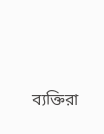ব্যক্তিরা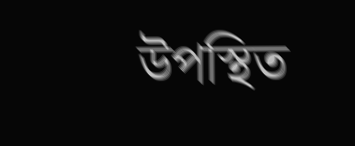উপস্থিত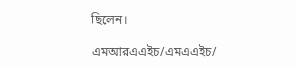ছিলেন।

এমআরএএইচ/এমএএইচ/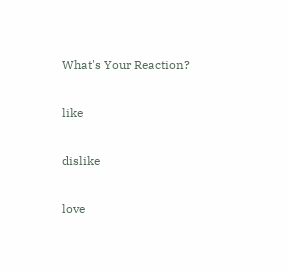What's Your Reaction?

like

dislike

love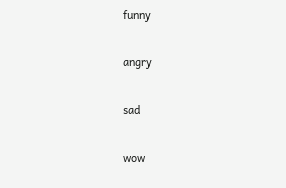funny

angry

sad

wow